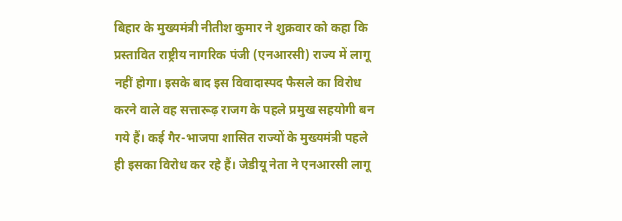बिहार के मुख्यमंत्री नीतीश कुमार ने शुक्रवार को कहा कि प्रस्तावित राष्ट्रीय नागरिक पंजी (एनआरसी) राज्य में लागू नहीं होगा। इसके बाद इस विवादास्पद फैसले का विरोध करने वाले वह सत्तारूढ़ राजग के पहले प्रमुख सहयोगी बन गये हैं। कई गैर-भाजपा शासित राज्यों के मुख्यमंत्री पहले ही इसका विरोध कर रहे हैं। जेडीयू नेता ने एनआरसी लागू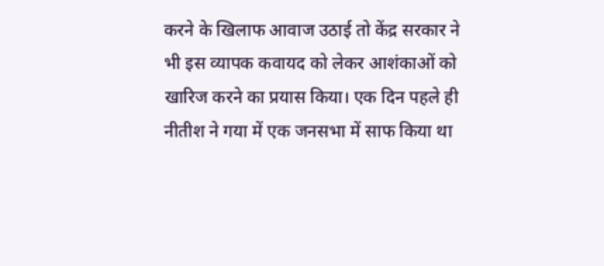करने के खिलाफ आवाज उठाई तो केंद्र सरकार ने भी इस व्यापक कवायद को लेकर आशंकाओं को खारिज करने का प्रयास किया। एक दिन पहले ही नीतीश ने गया में एक जनसभा में साफ किया था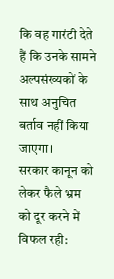कि वह गारंटी देते हैं कि उनके सामने अल्पसंख्यकों के साथ अनुचित बर्ताव नहीं किया जाएगा।
सरकार कानून को लेकर फैले भ्रम को दूर करने में विफल रही: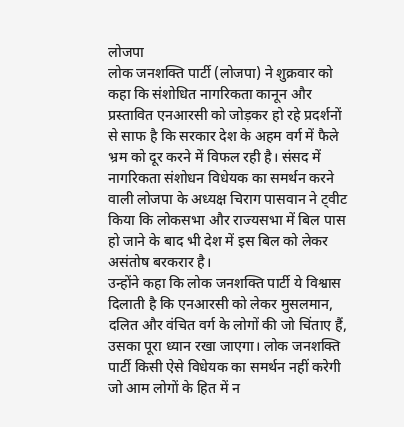लोजपा
लोक जनशक्ति पार्टी (लोजपा) ने शुक्रवार को कहा कि संशोधित नागरिकता कानून और प्रस्तावित एनआरसी को जोड़कर हो रहे प्रदर्शनों से साफ है कि सरकार देश के अहम वर्ग में फैले भ्रम को दूर करने में विफल रही है। संसद में नागरिकता संशोधन विधेयक का समर्थन करने वाली लोजपा के अध्यक्ष चिराग पासवान ने ट्वीट किया कि लोकसभा और राज्यसभा में बिल पास हो जाने के बाद भी देश में इस बिल को लेकर असंतोष बरकरार है।
उन्होंने कहा कि लोक जनशक्ति पार्टी ये विश्वास दिलाती है कि एनआरसी को लेकर मुसलमान, दलित और वंचित वर्ग के लोगों की जो चिंताए हैं, उसका पूरा ध्यान रखा जाएगा। लोक जनशक्ति पार्टी किसी ऐसे विधेयक का समर्थन नहीं करेगी जो आम लोगों के हित में न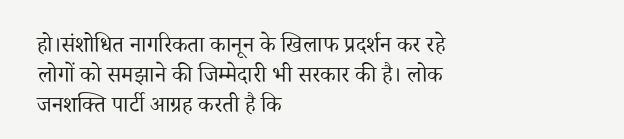हो।संशोधित नागरिकता कानून के खिलाफ प्रदर्शन कर रहे लोगों को समझाने की जिम्मेदारी भी सरकार की है। लोक जनशक्ति पार्टी आग्रह करती है कि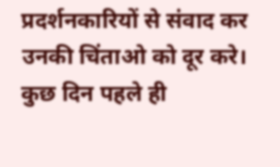प्रदर्शनकारियों से संवाद कर उनकी चिंताओ को दूर करे।
कुछ दिन पहले ही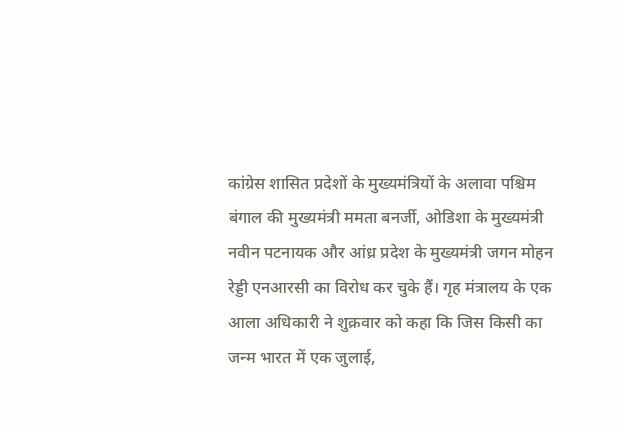कांग्रेस शासित प्रदेशों के मुख्यमंत्रियों के अलावा पश्चिम बंगाल की मुख्यमंत्री ममता बनर्जी, ओडिशा के मुख्यमंत्री नवीन पटनायक और आंध्र प्रदेश के मुख्यमंत्री जगन मोहन रेड्डी एनआरसी का विरोध कर चुके हैं। गृह मंत्रालय के एक आला अधिकारी ने शुक्रवार को कहा कि जिस किसी का जन्म भारत में एक जुलाई,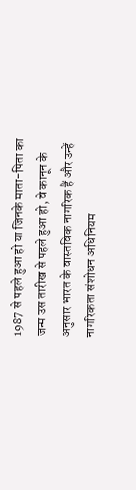1987 से पहले हुआ हो या जिनके माता-पिता का जन्म उस तारीख से पहले हुआ हो, वे कानून के अनुसार भारत के वास्तविक नागरिक हैं और उन्हें नागरिकता संशोधन अधिनियम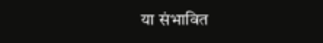या संभावित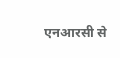एनआरसी से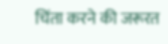चिंता करने की जरूरत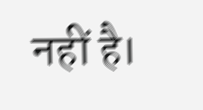नहीं है।